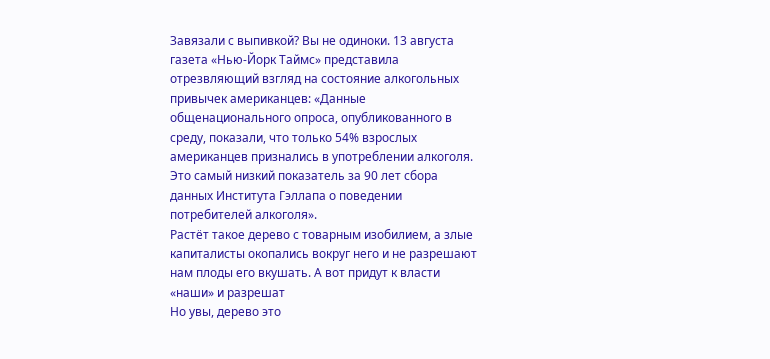Завязали с выпивкой? Вы не одиноки. 13 августа газета «Нью-Йорк Таймс» представила отрезвляющий взгляд на состояние алкогольных привычек американцев: «Данные общенационального опроса, опубликованного в среду, показали, что только 54% взрослых американцев признались в употреблении алкоголя. Это самый низкий показатель за 90 лет сбора данных Института Гэллапа о поведении потребителей алкоголя».
Растёт такое дерево с товарным изобилием, а злые капиталисты окопались вокруг него и не разрешают нам плоды его вкушать. А вот придут к власти «наши» и разрешат
Но увы, дерево это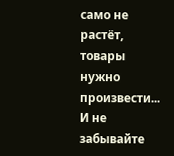само не растёт, товары нужно произвести...
И не забывайте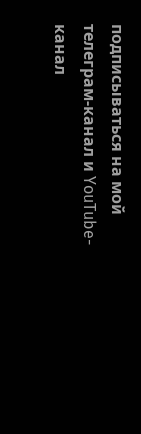подписываться на мой телеграм-канал и YouTube-канал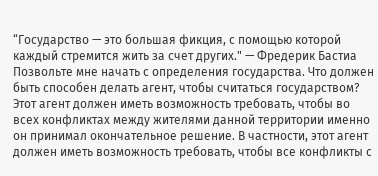“Государство — это большая фикция, с помощью которой каждый стремится жить за счет других." — Фредерик Бастиа
Позвольте мне начать с определения государства. Что должен быть способен делать агент, чтобы считаться государством? Этот агент должен иметь возможность требовать, чтобы во всех конфликтах между жителями данной территории именно он принимал окончательное решение. В частности, этот агент должен иметь возможность требовать, чтобы все конфликты с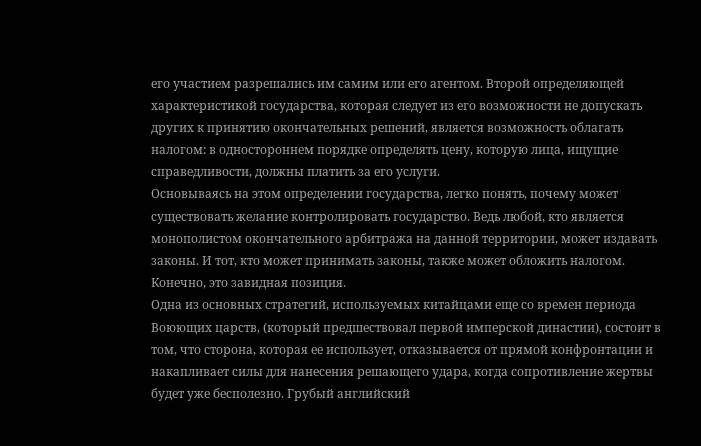его участием разрешались им самим или его агентом. Второй определяющей характеристикой государства, которая следует из его возможности не допускать других к принятию окончательных решений, является возможность облагать налогом: в одностороннем порядке определять цену, которую лица, ищущие справедливости, должны платить за его услуги.
Основываясь на этом определении государства, легко понять, почему может существовать желание контролировать государство. Ведь любой, кто является монополистом окончательного арбитража на данной территории, может издавать законы. И тот, кто может принимать законы, также может обложить налогом. Конечно, это завидная позиция.
Одна из основных стратегий, используемых китайцами еще со времен периода Воюющих царств, (который предшествовал первой имперской династии), состоит в том, что сторона, которая ее использует, отказывается от прямой конфронтации и накапливает силы для нанесения решающего удара, когда сопротивление жертвы будет уже бесполезно. Грубый английский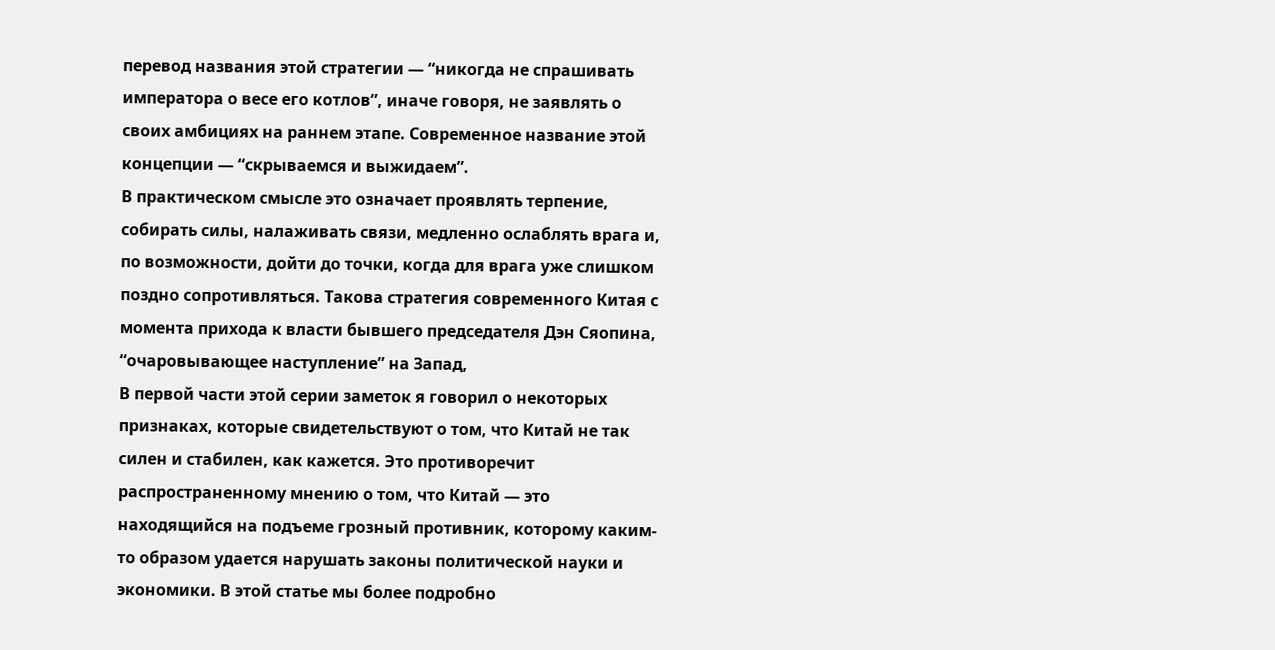перевод названия этой стратегии — “никогда не спрашивать императора о весе его котлов”, иначе говоря, не заявлять о своих амбициях на раннем этапе. Современное название этой концепции — “скрываемся и выжидаем”.
В практическом смысле это означает проявлять терпение, собирать силы, налаживать связи, медленно ослаблять врага и, по возможности, дойти до точки, когда для врага уже слишком поздно сопротивляться. Такова стратегия современного Китая с момента прихода к власти бывшего председателя Дэн Сяопина, “очаровывающее наступление” на Запад,
В первой части этой серии заметок я говорил о некоторых признаках, которые свидетельствуют о том, что Китай не так силен и стабилен, как кажется. Это противоречит распространенному мнению о том, что Китай — это находящийся на подъеме грозный противник, которому каким-то образом удается нарушать законы политической науки и экономики. В этой статье мы более подробно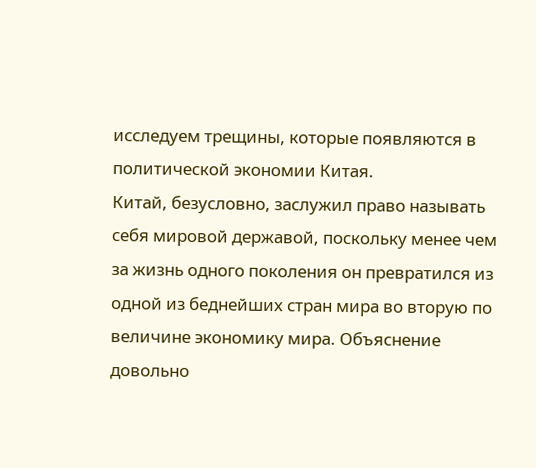исследуем трещины, которые появляются в политической экономии Китая.
Китай, безусловно, заслужил право называть себя мировой державой, поскольку менее чем за жизнь одного поколения он превратился из одной из беднейших стран мира во вторую по величине экономику мира. Объяснение довольно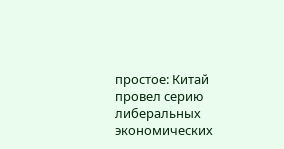простое: Китай провел серию либеральных экономических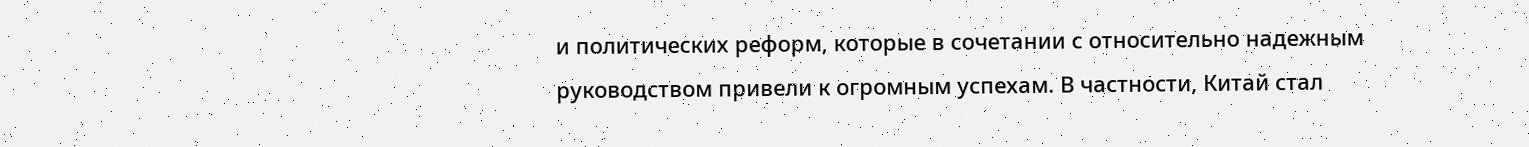и политических реформ, которые в сочетании с относительно надежным руководством привели к огромным успехам. В частности, Китай стал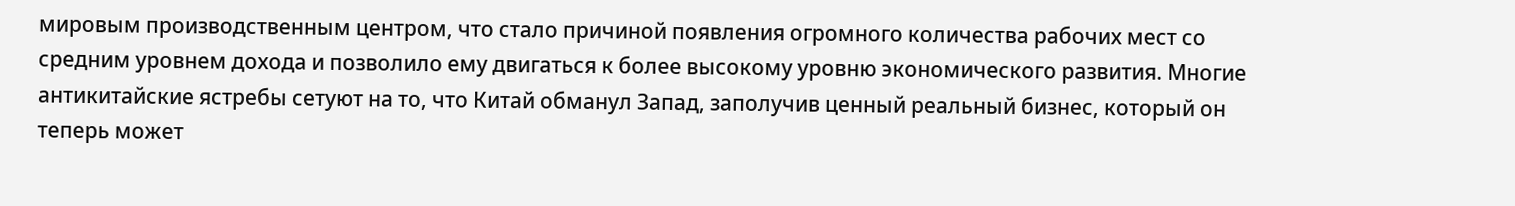мировым производственным центром, что стало причиной появления огромного количества рабочих мест со средним уровнем дохода и позволило ему двигаться к более высокому уровню экономического развития. Многие антикитайские ястребы сетуют на то, что Китай обманул Запад, заполучив ценный реальный бизнес, который он теперь может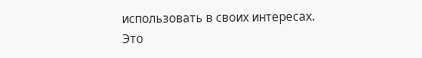использовать в своих интересах. Это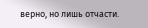верно, но лишь отчасти.